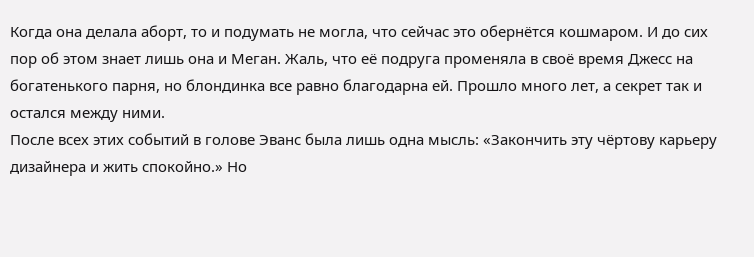Когда она делала аборт, то и подумать не могла, что сейчас это обернётся кошмаром. И до сих пор об этом знает лишь она и Меган. Жаль, что её подруга променяла в своё время Джесс на богатенького парня, но блондинка все равно благодарна ей. Прошло много лет, а секрет так и остался между ними.
После всех этих событий в голове Эванс была лишь одна мысль: «Закончить эту чёртову карьеру дизайнера и жить спокойно.» Но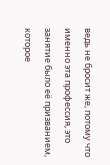ведь не бросит же, потому что именно эта профессия, это занятие было её призванием, которое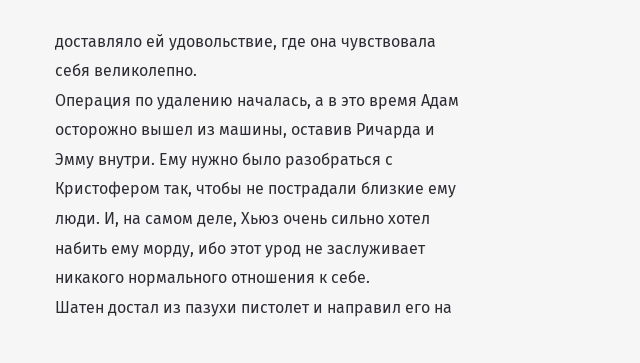доставляло ей удовольствие, где она чувствовала себя великолепно.
Операция по удалению началась, а в это время Адам осторожно вышел из машины, оставив Ричарда и Эмму внутри. Ему нужно было разобраться с Кристофером так, чтобы не пострадали близкие ему люди. И, на самом деле, Хьюз очень сильно хотел набить ему морду, ибо этот урод не заслуживает никакого нормального отношения к себе.
Шатен достал из пазухи пистолет и направил его на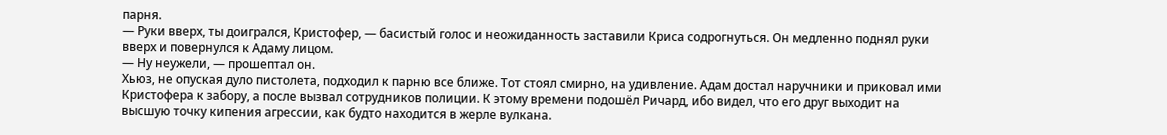парня.
— Руки вверх, ты доигрался, Кристофер, — басистый голос и неожиданность заставили Криса содрогнуться. Он медленно поднял руки вверх и повернулся к Адаму лицом.
— Ну неужели, — прошептал он.
Хьюз, не опуская дуло пистолета, подходил к парню все ближе. Тот стоял смирно, на удивление. Адам достал наручники и приковал ими Кристофера к забору, а после вызвал сотрудников полиции. К этому времени подошёл Ричард, ибо видел, что его друг выходит на высшую точку кипения агрессии, как будто находится в жерле вулкана.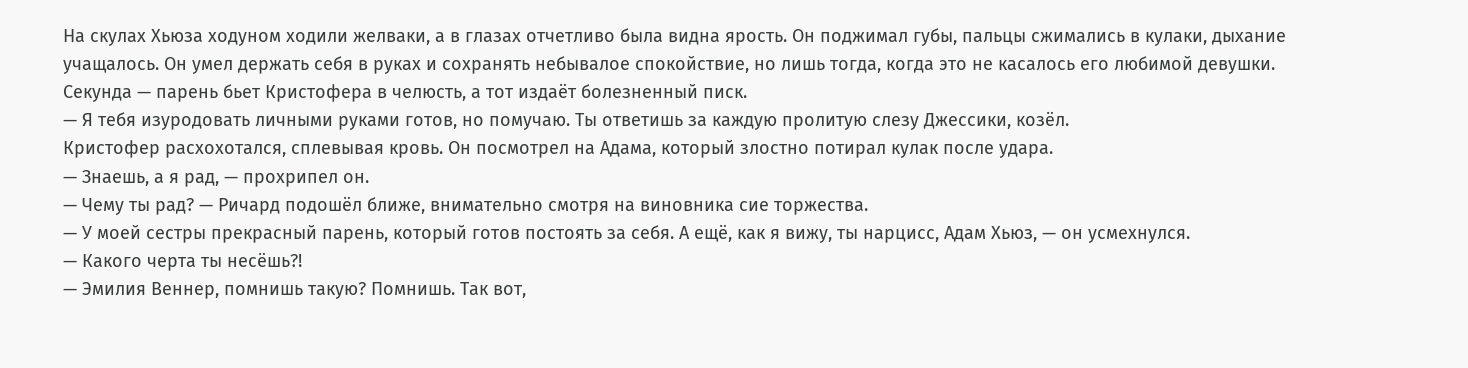На скулах Хьюза ходуном ходили желваки, а в глазах отчетливо была видна ярость. Он поджимал губы, пальцы сжимались в кулаки, дыхание учащалось. Он умел держать себя в руках и сохранять небывалое спокойствие, но лишь тогда, когда это не касалось его любимой девушки.
Секунда — парень бьет Кристофера в челюсть, а тот издаёт болезненный писк.
— Я тебя изуродовать личными руками готов, но помучаю. Ты ответишь за каждую пролитую слезу Джессики, козёл.
Кристофер расхохотался, сплевывая кровь. Он посмотрел на Адама, который злостно потирал кулак после удара.
— Знаешь, а я рад, — прохрипел он.
— Чему ты рад? — Ричард подошёл ближе, внимательно смотря на виновника сие торжества.
— У моей сестры прекрасный парень, который готов постоять за себя. А ещё, как я вижу, ты нарцисс, Адам Хьюз, — он усмехнулся.
— Какого черта ты несёшь?!
— Эмилия Веннер, помнишь такую? Помнишь. Так вот,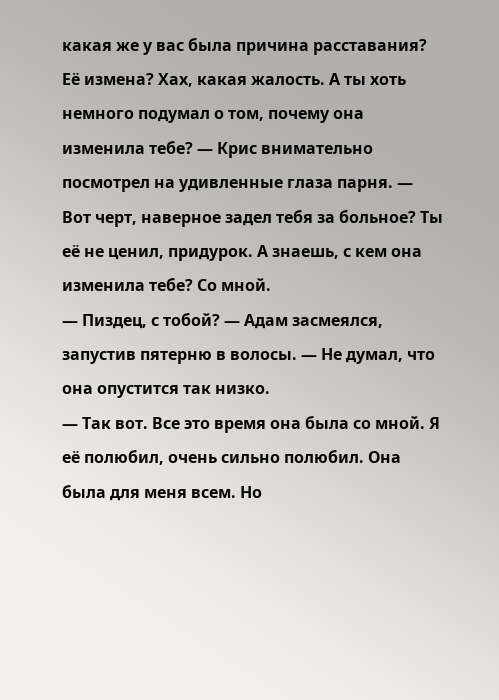какая же у вас была причина расставания? Её измена? Хах, какая жалость. А ты хоть немного подумал о том, почему она изменила тебе? — Крис внимательно посмотрел на удивленные глаза парня. — Вот черт, наверное задел тебя за больное? Ты её не ценил, придурок. А знаешь, с кем она изменила тебе? Со мной.
— Пиздец, с тобой? — Адам засмеялся, запустив пятерню в волосы. — Не думал, что она опустится так низко.
— Так вот. Все это время она была со мной. Я её полюбил, очень сильно полюбил. Она была для меня всем. Но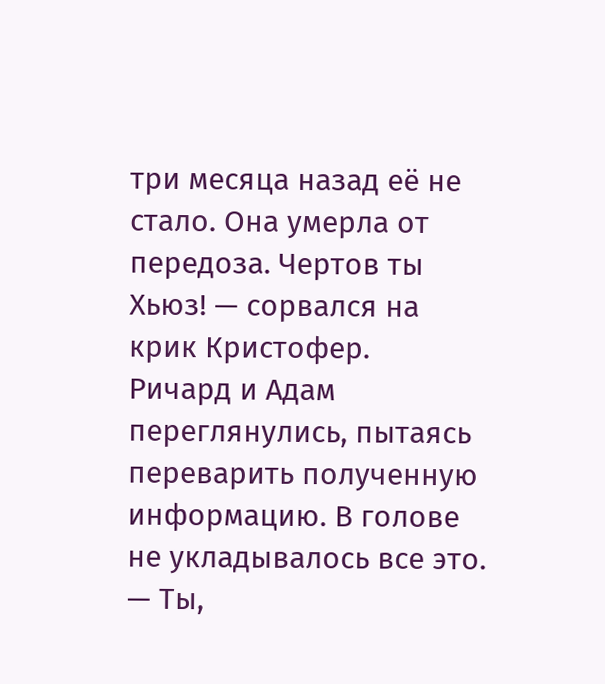три месяца назад её не стало. Она умерла от передоза. Чертов ты Хьюз! — сорвался на крик Кристофер.
Ричард и Адам переглянулись, пытаясь переварить полученную информацию. В голове не укладывалось все это.
— Ты,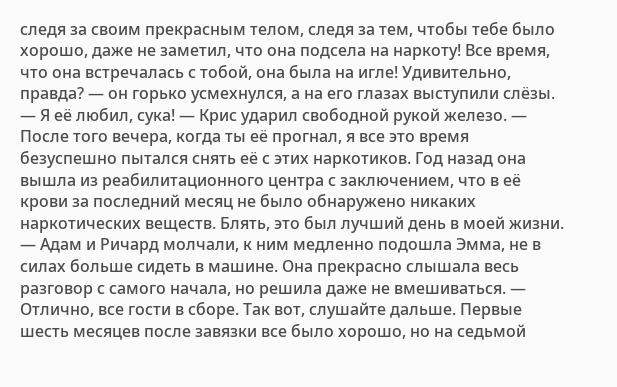следя за своим прекрасным телом, следя за тем, чтобы тебе было хорошо, даже не заметил, что она подсела на наркоту! Все время, что она встречалась с тобой, она была на игле! Удивительно, правда? — он горько усмехнулся, а на его глазах выступили слёзы. — Я её любил, сука! — Крис ударил свободной рукой железо. — После того вечера, когда ты её прогнал, я все это время безуспешно пытался снять её с этих наркотиков. Год назад она вышла из реабилитационного центра с заключением, что в её крови за последний месяц не было обнаружено никаких наркотических веществ. Блять, это был лучший день в моей жизни. — Адам и Ричард молчали, к ним медленно подошла Эмма, не в силах больше сидеть в машине. Она прекрасно слышала весь разговор с самого начала, но решила даже не вмешиваться. — Отлично, все гости в сборе. Так вот, слушайте дальше. Первые шесть месяцев после завязки все было хорошо, но на седьмой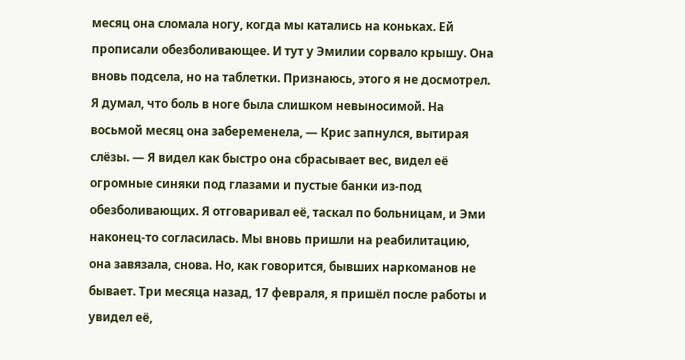месяц она сломала ногу, когда мы катались на коньках. Ей прописали обезболивающее. И тут у Эмилии сорвало крышу. Она вновь подсела, но на таблетки. Признаюсь, этого я не досмотрел. Я думал, что боль в ноге была слишком невыносимой. На восьмой месяц она забеременела, — Крис запнулся, вытирая слёзы. — Я видел как быстро она сбрасывает вес, видел её огромные синяки под глазами и пустые банки из-под обезболивающих. Я отговаривал её, таскал по больницам, и Эми наконец-то согласилась. Мы вновь пришли на реабилитацию, она завязала, снова. Но, как говорится, бывших наркоманов не бывает. Три месяца назад, 17 февраля, я пришёл после работы и увидел её,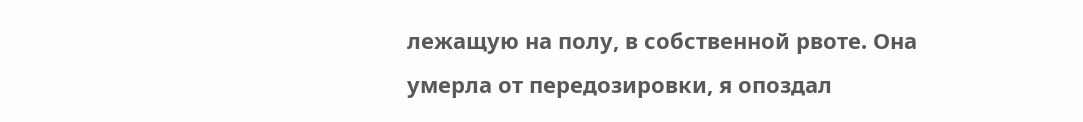лежащую на полу, в собственной рвоте. Она умерла от передозировки, я опоздал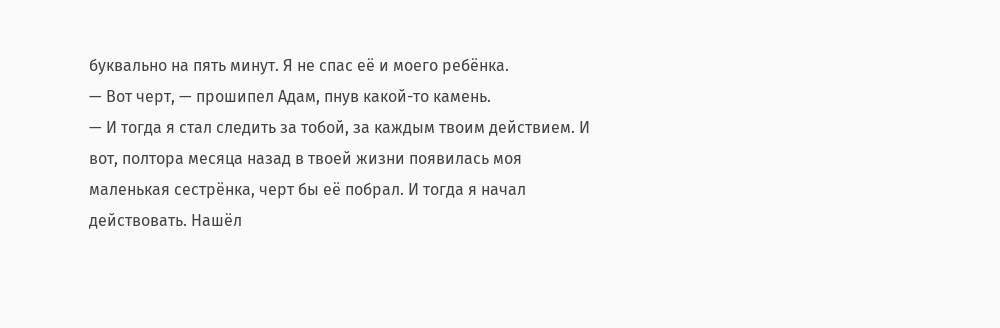буквально на пять минут. Я не спас её и моего ребёнка.
— Вот черт, — прошипел Адам, пнув какой-то камень.
— И тогда я стал следить за тобой, за каждым твоим действием. И вот, полтора месяца назад в твоей жизни появилась моя маленькая сестрёнка, черт бы её побрал. И тогда я начал действовать. Нашёл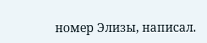номер Элизы, написал.